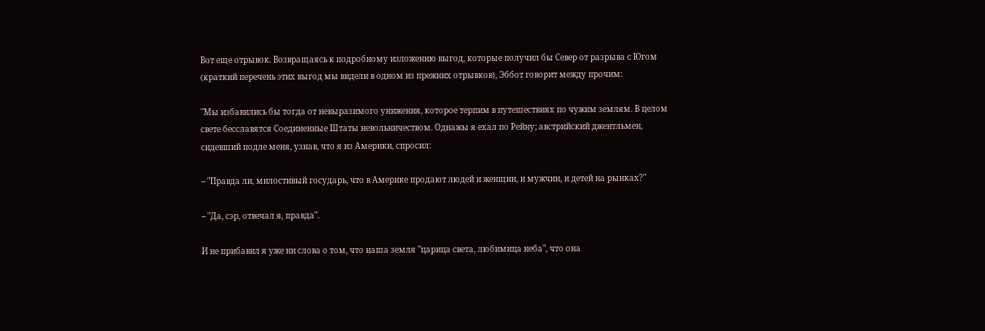Вот еще отрывок. Возвращаясь к подробному изложению выгод, которые получил бы Север от разрыва с Югом (краткий перечень этих выгод мы видели в одном из прежних отрывков), Эббот говорит между прочим:

"Мы избавились бы тогда от невыразимого унижения, которое терпим в путешествиях по чужим землям. В целом свете бесславятся Соединенные Штаты невольничеством. Однажы я ехал по Рейну; австрийский джентльмен, сидевший подле меня, узнав, что я из Америки, спросил:

-- "Правда ли, милостивый государь, что в Америке продают людей и женщин, и мужчин, и детей на рынках?"

-- "Да, сэр, отвечал я, правда".

И не прибавил я уже ни слова о том, что наша земля "царица света, любимица неба", что она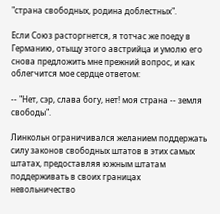"страна свободных, родина доблестных".

Если Союз расторгнется, я тотчас же поеду в Германию, отыщу этого австрийца и умолю его снова предложить мне прежний вопрос, и как облегчится мое сердце ответом:

-- "Нет, сэр, слава богу, нет! моя страна -- земля свободы".

Линкольн ограничивался желанием поддержать силу законов свободных штатов в этих самых штатах, предоставляя южным штатам поддерживать в своих границах невольничество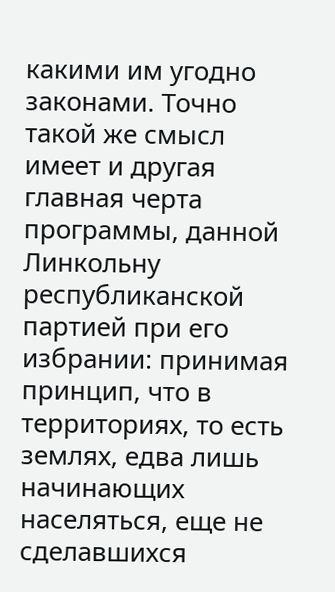какими им угодно законами. Точно такой же смысл имеет и другая главная черта программы, данной Линкольну республиканской партией при его избрании: принимая принцип, что в территориях, то есть землях, едва лишь начинающих населяться, еще не сделавшихся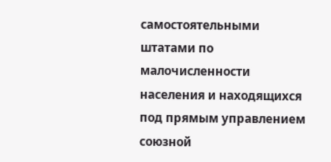самостоятельными штатами по малочисленности населения и находящихся под прямым управлением союзной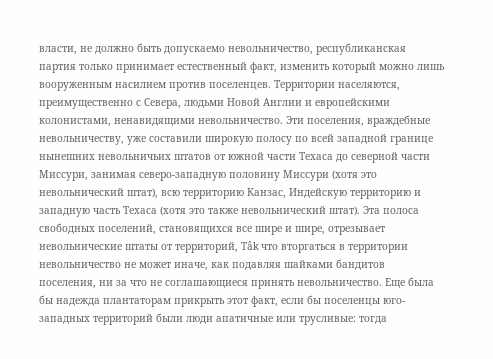власти, не должно быть допускаемо невольничество, республиканская партия только принимает естественный факт, изменить который можно лишь вооруженным насилием против поселенцев. Территории населяются, преимущественно с Севера, людьми Новой Англии и европейскими колонистами, ненавидящими невольничество. Эти поселения, враждебные невольничеству, уже составили широкую полосу по всей западной границе нынешних невольничьих штатов от южной части Техаса до северной части Миссури, занимая северо-западную половину Миссури (хотя это невольнический штат), всю территорию Канзас, Индейскую территорию и западную часть Техаса (хотя это также невольнический штат). Эта полоса свободных поселений, становящихся все шире и шире, отрезывает невольнические штаты от территорий, Tâk что вторгаться в территории невольничество не может иначе, как подавляя шайками бандитов поселения, ни за что не соглашающиеся принять невольничество. Еще была бы надежда плантаторам прикрыть этот факт, если бы поселенцы юго-западных территорий были люди апатичные или трусливые: тогда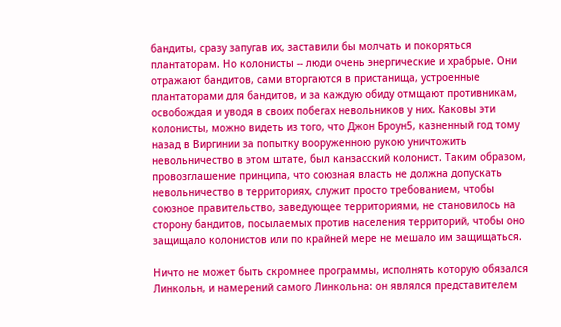бандиты, сразу запугав их, заставили бы молчать и покоряться плантаторам. Но колонисты -- люди очень энергические и храбрые. Они отражают бандитов, сами вторгаются в пристанища, устроенные плантаторами для бандитов, и за каждую обиду отмщают противникам, освобождая и уводя в своих побегах невольников у них. Каковы эти колонисты, можно видеть из того, что Джон Броун5, казненный год тому назад в Виргинии за попытку вооруженною рукою уничтожить невольничество в этом штате, был канзасский колонист. Таким образом, провозглашение принципа, что союзная власть не должна допускать невольничество в территориях, служит просто требованием, чтобы союзное правительство, заведующее территориями, не становилось на сторону бандитов, посылаемых против населения территорий, чтобы оно защищало колонистов или по крайней мере не мешало им защищаться.

Ничто не может быть скромнее программы, исполнять которую обязался Линкольн, и намерений самого Линкольна: он являлся представителем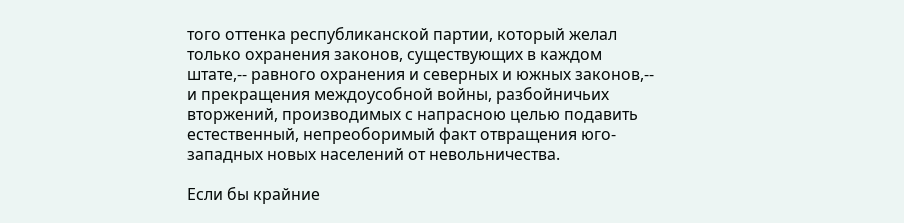того оттенка республиканской партии, который желал только охранения законов, существующих в каждом штате,-- равного охранения и северных и южных законов,-- и прекращения междоусобной войны, разбойничьих вторжений, производимых с напрасною целью подавить естественный, непреоборимый факт отвращения юго-западных новых населений от невольничества.

Если бы крайние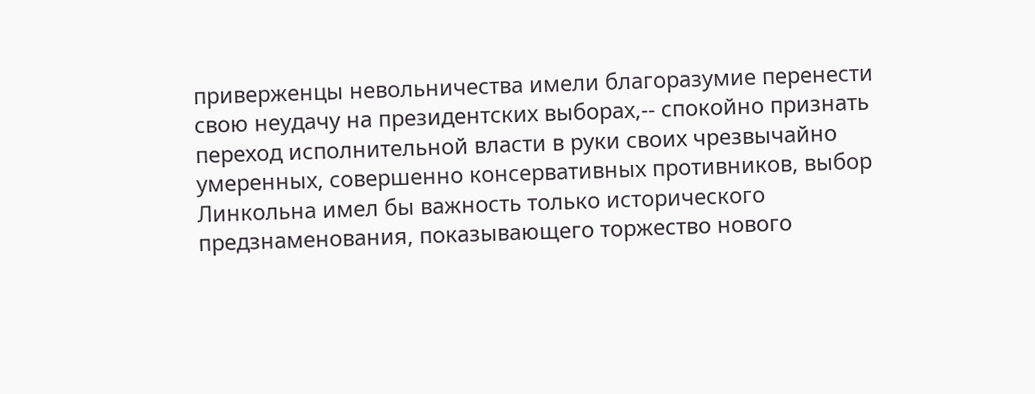приверженцы невольничества имели благоразумие перенести свою неудачу на президентских выборах,-- спокойно признать переход исполнительной власти в руки своих чрезвычайно умеренных, совершенно консервативных противников, выбор Линкольна имел бы важность только исторического предзнаменования, показывающего торжество нового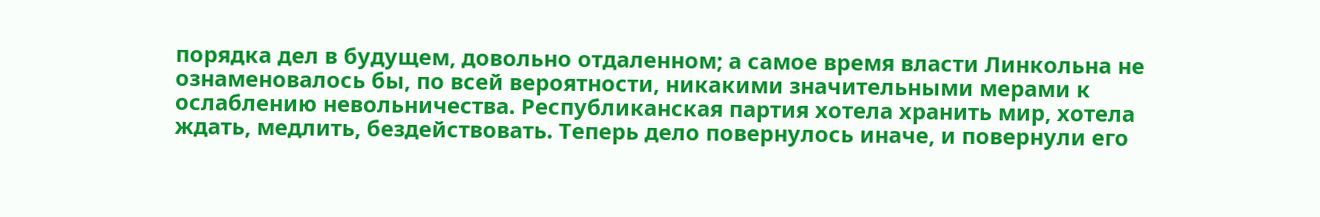порядка дел в будущем, довольно отдаленном; а самое время власти Линкольна не ознаменовалось бы, по всей вероятности, никакими значительными мерами к ослаблению невольничества. Республиканская партия хотела хранить мир, хотела ждать, медлить, бездействовать. Теперь дело повернулось иначе, и повернули его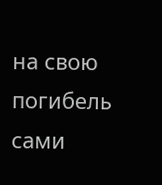на свою погибель сами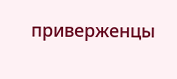приверженцы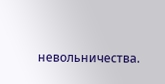невольничества.